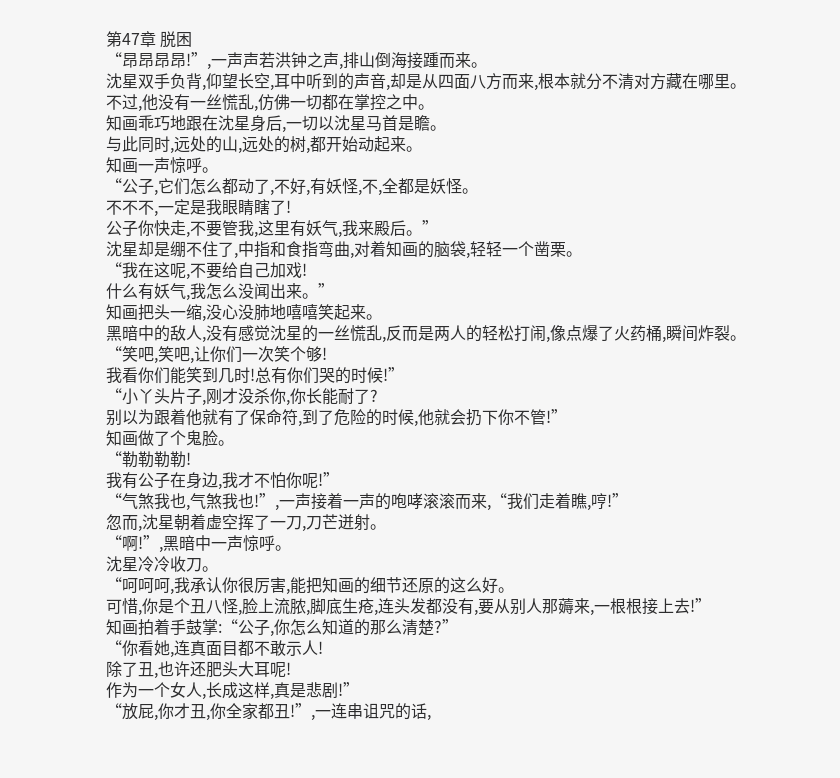第47章 脱困
“昂昂昂昂!”,一声声若洪钟之声,排山倒海接踵而来。
沈星双手负背,仰望长空,耳中听到的声音,却是从四面八方而来,根本就分不清对方藏在哪里。
不过,他没有一丝慌乱,仿佛一切都在掌控之中。
知画乖巧地跟在沈星身后,一切以沈星马首是瞻。
与此同时,远处的山,远处的树,都开始动起来。
知画一声惊呼。
“公子,它们怎么都动了,不好,有妖怪,不,全都是妖怪。
不不不,一定是我眼睛瞎了!
公子你快走,不要管我,这里有妖气,我来殿后。”
沈星却是绷不住了,中指和食指弯曲,对着知画的脑袋,轻轻一个凿栗。
“我在这呢,不要给自己加戏!
什么有妖气,我怎么没闻出来。”
知画把头一缩,没心没肺地嘻嘻笑起来。
黑暗中的敌人,没有感觉沈星的一丝慌乱,反而是两人的轻松打闹,像点爆了火药桶,瞬间炸裂。
“笑吧,笑吧,让你们一次笑个够!
我看你们能笑到几时!总有你们哭的时候!”
“小丫头片子,刚才没杀你,你长能耐了?
别以为跟着他就有了保命符,到了危险的时候,他就会扔下你不管!”
知画做了个鬼脸。
“勒勒勒勒!
我有公子在身边,我才不怕你呢!”
“气煞我也,气煞我也!”,一声接着一声的咆哮滚滚而来,“我们走着瞧,哼!”
忽而,沈星朝着虚空挥了一刀,刀芒迸射。
“啊!”,黑暗中一声惊呼。
沈星冷冷收刀。
“呵呵呵,我承认你很厉害,能把知画的细节还原的这么好。
可惜,你是个丑八怪,脸上流脓,脚底生疮,连头发都没有,要从别人那薅来,一根根接上去!”
知画拍着手鼓掌:“公子,你怎么知道的那么清楚?”
“你看她,连真面目都不敢示人!
除了丑,也许还肥头大耳呢!
作为一个女人,长成这样,真是悲剧!”
“放屁,你才丑,你全家都丑!”,一连串诅咒的话,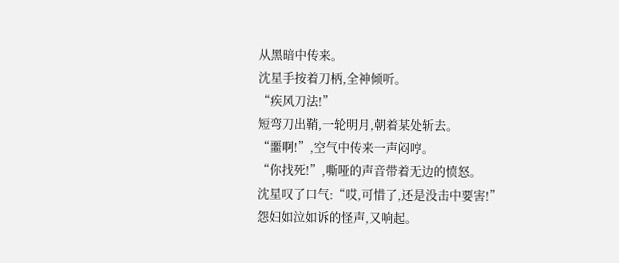从黑暗中传来。
沈星手按着刀柄,全神倾听。
“疾风刀法!”
短弯刀出鞘,一轮明月,朝着某处斩去。
“噩啊!”,空气中传来一声闷哼。
“你找死!”,嘶哑的声音带着无边的愤怒。
沈星叹了口气:“哎,可惜了,还是没击中要害!”
怨妇如泣如诉的怪声,又响起。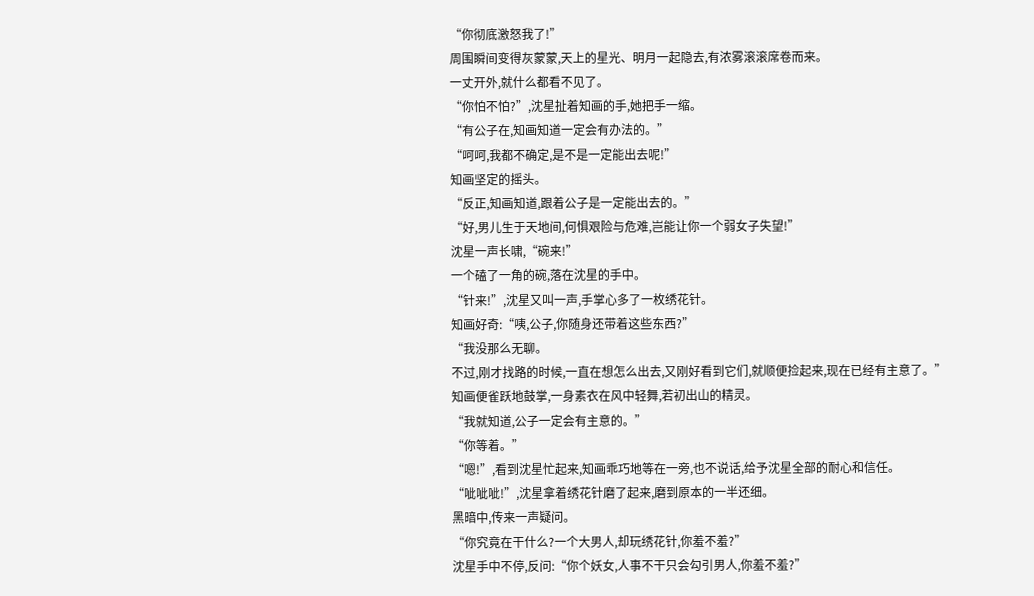“你彻底激怒我了!”
周围瞬间变得灰蒙蒙,天上的星光、明月一起隐去,有浓雾滚滚席卷而来。
一丈开外,就什么都看不见了。
“你怕不怕?”,沈星扯着知画的手,她把手一缩。
“有公子在,知画知道一定会有办法的。”
“呵呵,我都不确定,是不是一定能出去呢!”
知画坚定的摇头。
“反正,知画知道,跟着公子是一定能出去的。”
“好,男儿生于天地间,何惧艰险与危难,岂能让你一个弱女子失望!”
沈星一声长啸,“碗来!”
一个磕了一角的碗,落在沈星的手中。
“针来!”,沈星又叫一声,手掌心多了一枚绣花针。
知画好奇:“咦,公子,你随身还带着这些东西?”
“我没那么无聊。
不过,刚才找路的时候,一直在想怎么出去,又刚好看到它们,就顺便捡起来,现在已经有主意了。”
知画便雀跃地鼓掌,一身素衣在风中轻舞,若初出山的精灵。
“我就知道,公子一定会有主意的。”
“你等着。”
“嗯!”,看到沈星忙起来,知画乖巧地等在一旁,也不说话,给予沈星全部的耐心和信任。
“呲呲呲!”,沈星拿着绣花针磨了起来,磨到原本的一半还细。
黑暗中,传来一声疑问。
“你究竟在干什么?一个大男人,却玩绣花针,你羞不羞?”
沈星手中不停,反问:“你个妖女,人事不干只会勾引男人,你羞不羞?”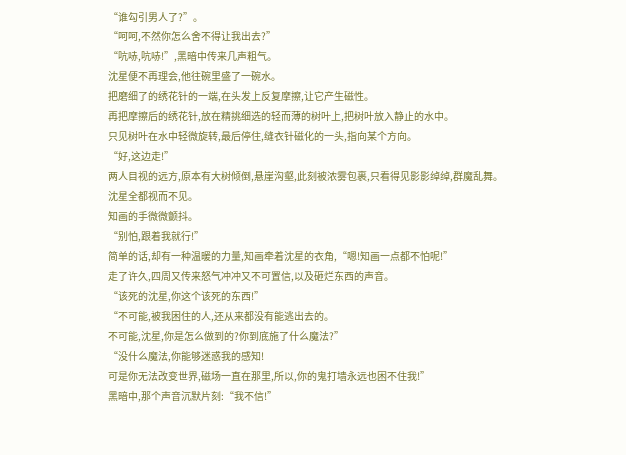“谁勾引男人了?”。
“呵呵,不然你怎么舍不得让我出去?”
“吭哧,吭哧!”,黑暗中传来几声粗气。
沈星便不再理会,他往碗里盛了一碗水。
把磨细了的绣花针的一端,在头发上反复摩擦,让它产生磁性。
再把摩擦后的绣花针,放在精挑细选的轻而薄的树叶上,把树叶放入静止的水中。
只见树叶在水中轻微旋转,最后停住,缝衣针磁化的一头,指向某个方向。
“好,这边走!”
两人目视的远方,原本有大树倾倒,悬崖沟壑,此刻被浓雾包裹,只看得见影影绰绰,群魔乱舞。
沈星全都视而不见。
知画的手微微颤抖。
“别怕,跟着我就行!”
简单的话,却有一种温暖的力量,知画牵着沈星的衣角,“嗯!知画一点都不怕呢!”
走了许久,四周又传来怒气冲冲又不可置信,以及砸烂东西的声音。
“该死的沈星,你这个该死的东西!”
“不可能,被我困住的人,还从来都没有能逃出去的。
不可能,沈星,你是怎么做到的?你到底施了什么魔法?”
“没什么魔法,你能够迷惑我的感知!
可是你无法改变世界,磁场一直在那里,所以,你的鬼打墙永远也困不住我!”
黑暗中,那个声音沉默片刻:“我不信!”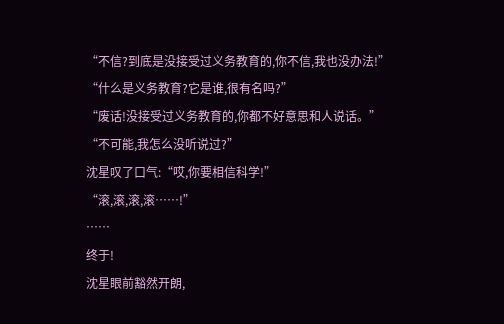“不信?到底是没接受过义务教育的,你不信,我也没办法!”
“什么是义务教育?它是谁,很有名吗?”
“废话!没接受过义务教育的,你都不好意思和人说话。”
“不可能,我怎么没听说过?”
沈星叹了口气:“哎,你要相信科学!”
“滚,滚,滚,滚……!”
……
终于!
沈星眼前豁然开朗,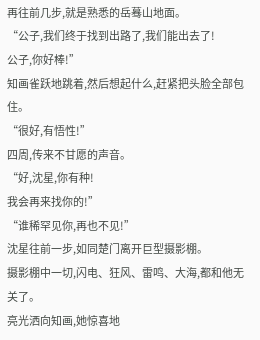再往前几步,就是熟悉的岳蓦山地面。
“公子,我们终于找到出路了,我们能出去了!
公子,你好棒!”
知画雀跃地跳着,然后想起什么,赶紧把头脸全部包住。
“很好,有悟性!”
四周,传来不甘愿的声音。
“好,沈星,你有种!
我会再来找你的!”
“谁稀罕见你,再也不见!”
沈星往前一步,如同楚门离开巨型摄影棚。
摄影棚中一切,闪电、狂风、雷鸣、大海,都和他无关了。
亮光洒向知画,她惊喜地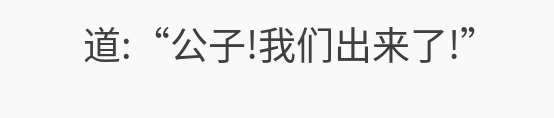道:“公子!我们出来了!”